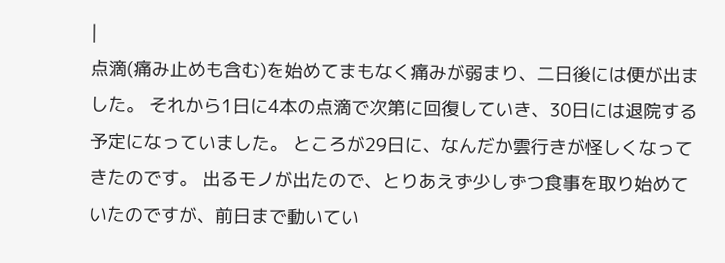|
点滴(痛み止めも含む)を始めてまもなく痛みが弱まり、二日後には便が出ました。 それから1日に4本の点滴で次第に回復していき、30日には退院する予定になっていました。 ところが29日に、なんだか雲行きが怪しくなってきたのです。 出るモノが出たので、とりあえず少しずつ食事を取り始めていたのですが、前日まで動いてい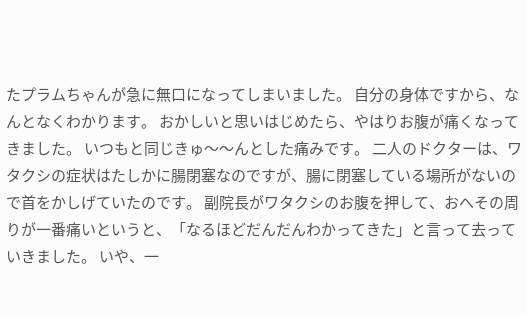たプラムちゃんが急に無口になってしまいました。 自分の身体ですから、なんとなくわかります。 おかしいと思いはじめたら、やはりお腹が痛くなってきました。 いつもと同じきゅ〜〜んとした痛みです。 二人のドクターは、ワタクシの症状はたしかに腸閉塞なのですが、腸に閉塞している場所がないので首をかしげていたのです。 副院長がワタクシのお腹を押して、おへその周りが一番痛いというと、「なるほどだんだんわかってきた」と言って去っていきました。 いや、一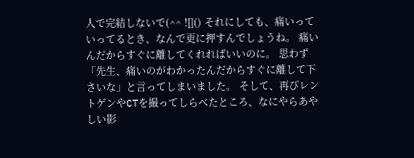人で完結しないで(^^ ![]() それにしても、痛いっていってるとき、なんで更に押すんでしょうね。 痛いんだからすぐに離してくれればいいのに。 思わず「先生、痛いのがわかったんだからすぐに離して下さいな」と言ってしまいました。 そして、再びレントゲンやCTを撮ってしらべたところ、なにやらあやしい影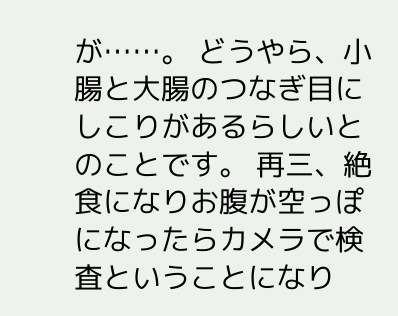が……。 どうやら、小腸と大腸のつなぎ目にしこりがあるらしいとのことです。 再三、絶食になりお腹が空っぽになったらカメラで検査ということになり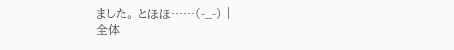ました。 とほほ……(-_-) |
全体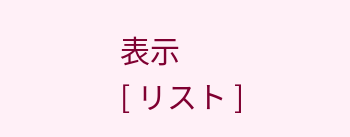表示
[ リスト ]